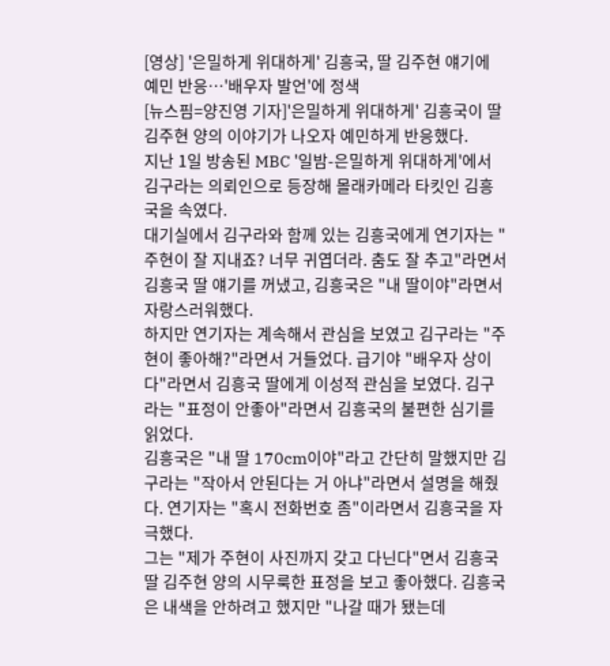[영상] '은밀하게 위대하게' 김흥국, 딸 김주현 얘기에 예민 반응…'배우자 발언'에 정색
[뉴스핌=양진영 기자]'은밀하게 위대하게' 김흥국이 딸 김주현 양의 이야기가 나오자 예민하게 반응했다.
지난 1일 방송된 MBC '일밤-은밀하게 위대하게'에서 김구라는 의뢰인으로 등장해 몰래카메라 타킷인 김흥국을 속였다.
대기실에서 김구라와 함께 있는 김흥국에게 연기자는 "주현이 잘 지내죠? 너무 귀엽더라. 춤도 잘 추고"라면서 김흥국 딸 얘기를 꺼냈고, 김흥국은 "내 딸이야"라면서 자랑스러워했다.
하지만 연기자는 계속해서 관심을 보였고 김구라는 "주현이 좋아해?"라면서 거들었다. 급기야 "배우자 상이다"라면서 김흥국 딸에게 이성적 관심을 보였다. 김구라는 "표정이 안좋아"라면서 김흥국의 불편한 심기를 읽었다.
김흥국은 "내 딸 170cm이야"라고 간단히 말했지만 김구라는 "작아서 안된다는 거 아냐"라면서 설명을 해줬다. 연기자는 "혹시 전화번호 좀"이라면서 김흥국을 자극했다.
그는 "제가 주현이 사진까지 갖고 다닌다"면서 김흥국 딸 김주현 양의 시무룩한 표정을 보고 좋아했다. 김흥국은 내색을 안하려고 했지만 "나갈 때가 됐는데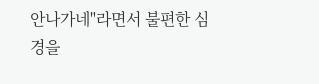안나가네"라면서 불편한 심경을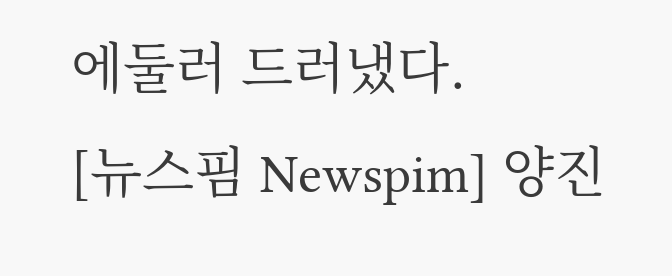에둘러 드러냈다.
[뉴스핌 Newspim] 양진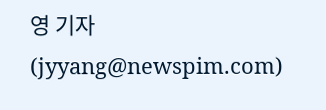영 기자 (jyyang@newspim.com)